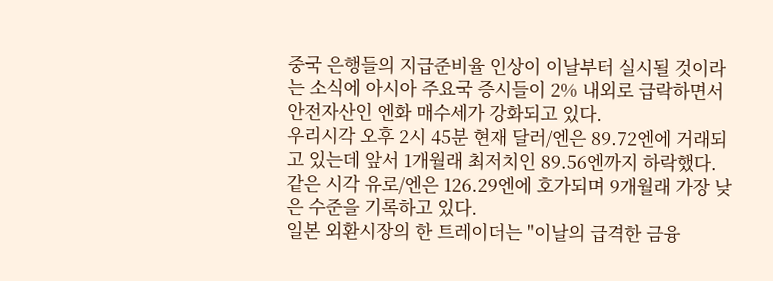중국 은행들의 지급준비율 인상이 이날부터 실시될 것이라는 소식에 아시아 주요국 증시들이 2% 내외로 급락하면서 안전자산인 엔화 매수세가 강화되고 있다.
우리시각 오후 2시 45분 현재 달러/엔은 89.72엔에 거래되고 있는데 앞서 1개월래 최저치인 89.56엔까지 하락했다.
같은 시각 유로/엔은 126.29엔에 호가되며 9개월래 가장 낮은 수준을 기록하고 있다.
일본 외환시장의 한 트레이더는 "이날의 급격한 금융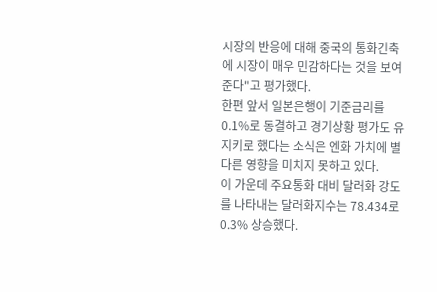시장의 반응에 대해 중국의 통화긴축에 시장이 매우 민감하다는 것을 보여준다"고 평가했다.
한편 앞서 일본은행이 기준금리를 0.1%로 동결하고 경기상황 평가도 유지키로 했다는 소식은 엔화 가치에 별다른 영향을 미치지 못하고 있다.
이 가운데 주요통화 대비 달러화 강도를 나타내는 달러화지수는 78.434로 0.3% 상승했다.